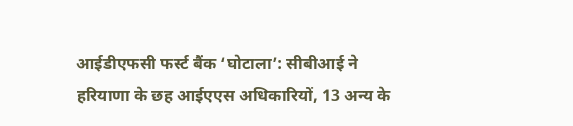आईडीएफसी फर्स्ट बैंक ‘घोटाला’: सीबीआई ने हरियाणा के छह आईएएस अधिकारियों, 13 अन्य के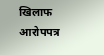खिलाफ आरोपपत्र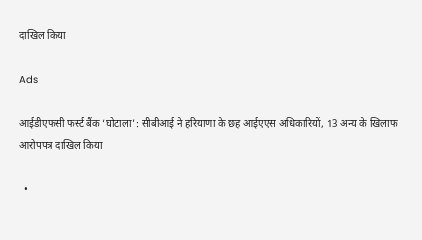दाखिल किया

Ads

आईडीएफसी फर्स्ट बैंक ‘घोटाला’: सीबीआई ने हरियाणा के छह आईएएस अधिकारियों, 13 अन्य के खिलाफ आरोपपत्र दाखिल किया

  •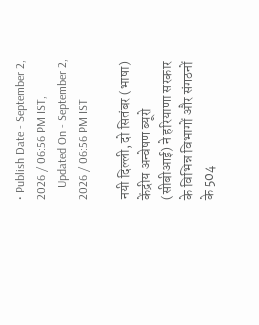• Publish Date - September 2, 2026 / 06:56 PM IST,
    Updated On - September 2, 2026 / 06:56 PM IST

नयी दिल्ली, दो सितंबर (भाषा) केंद्रीय अन्वेषण ब्यूरो (सीबीआई) ने हरियाणा सरकार के विभिन्न विभागों और संगठनों के 504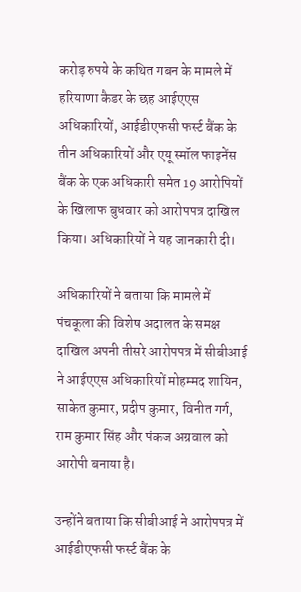करोड़ रुपये के कथित गबन के मामले में हरियाणा कैडर के छह आईएएस अधिकारियों, आईडीएफसी फर्स्ट बैंक के तीन अधिकारियों और एयू स्मॉल फाइनेंस बैंक के एक अधिकारी समेत 19 आरोपियों के खिलाफ बुधवार को आरोपपत्र दाखिल किया। अधिकारियों ने यह जानकारी दी।

अधिकारियों ने बताया कि मामले में पंचकूला की विशेष अदालत के समक्ष दाखिल अपनी तीसरे आरोपपत्र में सीबीआई ने आईएएस अधिकारियों मोहम्मद शायिन, साकेत कुमार, प्रदीप कुमार, विनीत गर्ग, राम कुमार सिंह और पंकज अग्रवाल को आरोपी बनाया है।

उन्होंने बताया कि सीबीआई ने आरोपपत्र में आईडीएफसी फर्स्ट बैंक के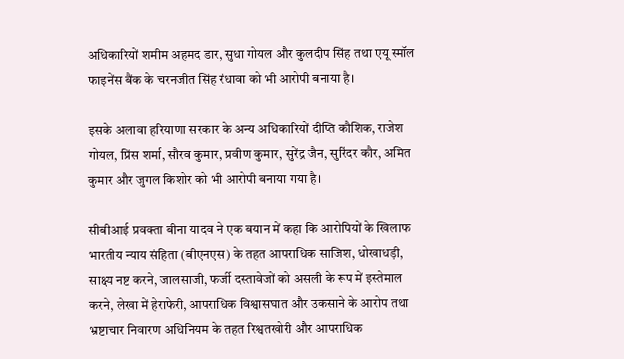अधिकारियों शमीम अहमद डार, सुधा गोयल और कुलदीप सिंह तथा एयू स्मॉल फाइनेंस बैंक के चरनजीत सिंह रंधावा को भी आरोपी बनाया है।

इसके अलावा हरियाणा सरकार के अन्य अधिकारियों दीप्ति कौशिक, राजेश गोयल, प्रिंस शर्मा, सौरव कुमार, प्रवीण कुमार, सुरेंद्र जैन, सुरिंदर कौर, अमित कुमार और जुगल किशोर को भी आरोपी बनाया गया है।

सीबीआई प्रवक्ता बीना यादव ने एक बयान में कहा कि आरोपियों के खिलाफ भारतीय न्याय संहिता (बीएनएस) के तहत आपराधिक साजिश, धोखाधड़ी, साक्ष्य नष्ट करने, जालसाजी, फर्जी दस्तावेजों को असली के रूप में इस्तेमाल करने, लेखा में हेराफेरी, आपराधिक विश्वासघात और उकसाने के आरोप तथा भ्रष्टाचार निवारण अधिनियम के तहत रिश्वतखोरी और आपराधिक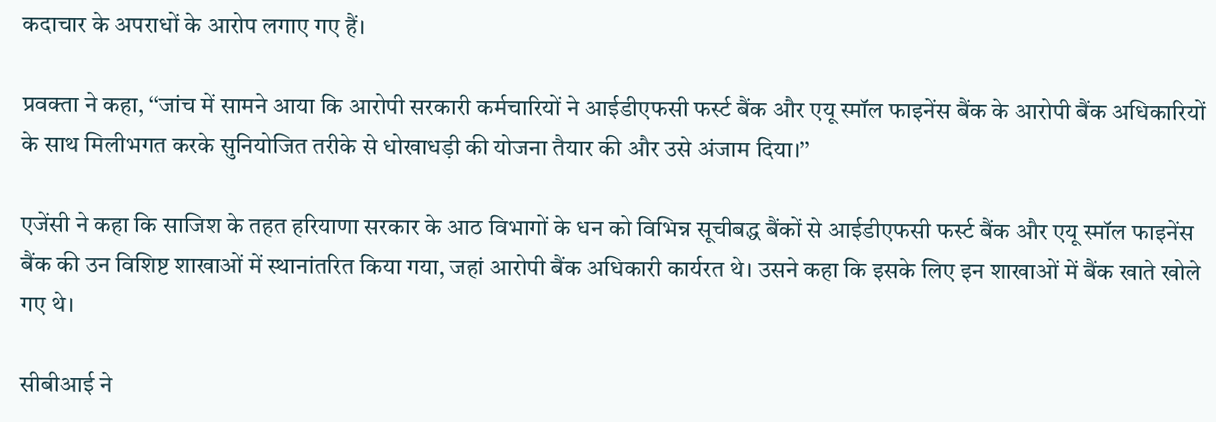कदाचार के अपराधों के आरोप लगाए गए हैं।

प्रवक्ता ने कहा, ‘‘जांच में सामने आया कि आरोपी सरकारी कर्मचारियों ने आईडीएफसी फर्स्ट बैंक और एयू स्मॉल फाइनेंस बैंक के आरोपी बैंक अधिकारियों के साथ मिलीभगत करके सुनियोजित तरीके से धोखाधड़ी की योजना तैयार की और उसे अंजाम दिया।’’

एजेंसी ने कहा कि साजिश के तहत हरियाणा सरकार के आठ विभागों के धन को विभिन्न सूचीबद्ध बैंकों से आईडीएफसी फर्स्ट बैंक और एयू स्मॉल फाइनेंस बैंक की उन विशिष्ट शाखाओं में स्थानांतरित किया गया, जहां आरोपी बैंक अधिकारी कार्यरत थे। उसने कहा कि इसके लिए इन शाखाओं में बैंक खाते खोले गए थे।

सीबीआई ने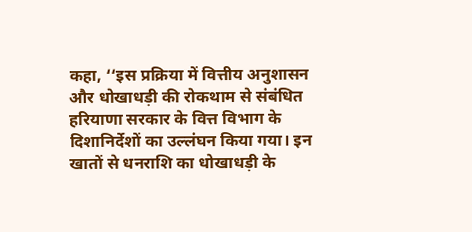कहा, ‘‘इस प्रक्रिया में वित्तीय अनुशासन और धोखाधड़ी की रोकथाम से संबंधित हरियाणा सरकार के वित्त विभाग के दिशानिर्देशों का उल्लंघन किया गया। इन खातों से धनराशि का धोखाधड़ी के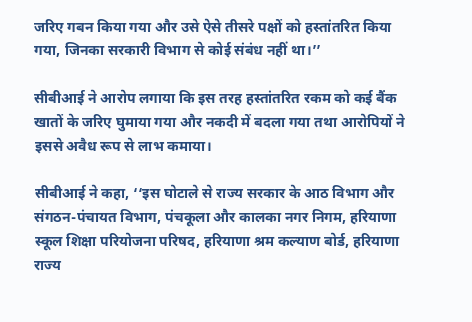जरिए गबन किया गया और उसे ऐसे तीसरे पक्षों को हस्तांतरित किया गया, जिनका सरकारी विभाग से कोई संबंध नहीं था।’’

सीबीआई ने आरोप लगाया कि इस तरह हस्तांतरित रकम को कई बैंक खातों के जरिए घुमाया गया और नकदी में बदला गया तथा आरोपियों ने इससे अवैध रूप से लाभ कमाया।

सीबीआई ने कहा, ‘‘इस घोटाले से राज्य सरकार के आठ विभाग और संगठन-पंचायत विभाग, पंचकूला और कालका नगर निगम, हरियाणा स्कूल शिक्षा परियोजना परिषद, हरियाणा श्रम कल्याण बोर्ड, हरियाणा राज्य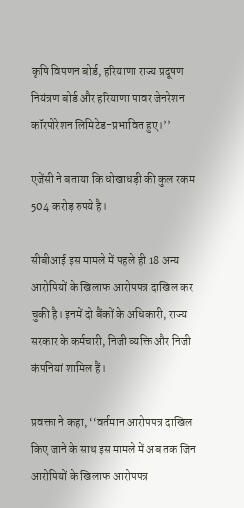कृषि विपणन बोर्ड, हरियाणा राज्य प्रदूषण नियंत्रण बोर्ड और हरियाणा पावर जेनरेशन कॉरपोरेशन लिमिटेड-प्रभावित हुए।’’

एजेंसी ने बताया कि धोखाधड़ी की कुल रकम 504 करोड़ रुपये है।

सीबीआई इस मामले में पहले ही 18 अन्य आरोपियों के खिलाफ आरोपपत्र दाखिल कर चुकी है। इनमें दो बैंकों के अधिकारी, राज्य सरकार के कर्मचारी, निजी व्यक्ति और निजी कंपनियां शामिल हैं।

प्रवक्ता ने कहा, ‘‘वर्तमान आरोपपत्र दाखिल किए जाने के साथ इस मामले में अब तक जिन आरोपियों के खिलाफ आरोपपत्र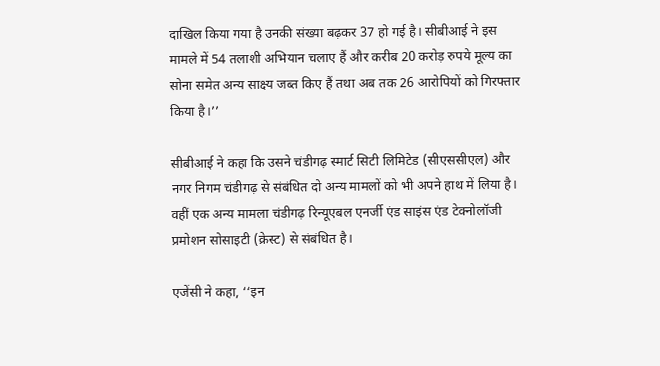दाखिल किया गया है उनकी संख्या बढ़कर 37 हो गई है। सीबीआई ने इस मामले में 54 तलाशी अभियान चलाए हैं और करीब 20 करोड़ रुपये मूल्य का सोना समेत अन्य साक्ष्य जब्त किए हैं तथा अब तक 26 आरोपियों को गिरफ्तार किया है।’’

सीबीआई ने कहा कि उसने चंडीगढ़ स्मार्ट सिटी लिमिटेड (सीएससीएल) और नगर निगम चंडीगढ़ से संबंधित दो अन्य मामलों को भी अपने हाथ में लिया है। वहीं एक अन्य मामला चंडीगढ़ रिन्यूएबल एनर्जी एंड साइंस एंड टेक्नोलॉजी प्रमोशन सोसाइटी (क्रेस्ट) से संबंधित है।

एजेंसी ने कहा, ‘‘इन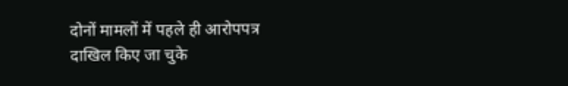दोनों मामलों में पहले ही आरोपपत्र दाखिल किए जा चुके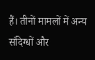हैं। तीनों मामलों में अन्य संदिग्धों और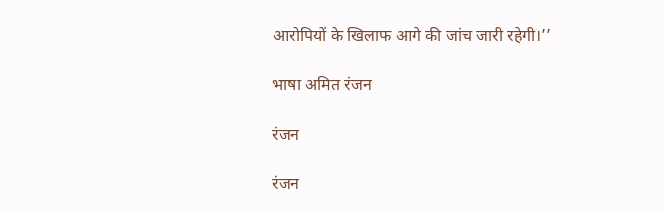आरोपियों के खिलाफ आगे की जांच जारी रहेगी।’’

भाषा अमित रंजन

रंजन

रंजन